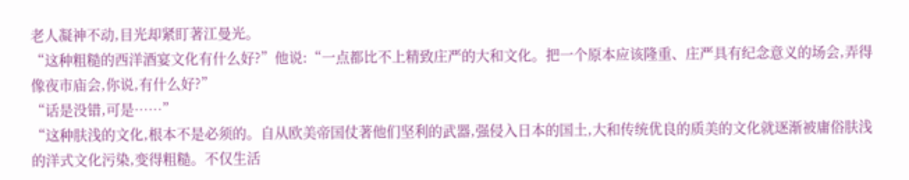老人凝神不动,目光却紧盯著江曼光。
“这种粗糙的西洋酒宴文化有什么好?”他说:“一点都比不上精致庄严的大和文化。把一个原本应该隆重、庄严具有纪念意义的场会,弄得像夜市庙会,你说,有什么好?”
“话是没错,可是……”
“这种肤浅的文化,根本不是必须的。自从欧美帝国仗著他们坚利的武器,强侵入日本的国土,大和传统优良的质美的文化就逐渐被庸俗肤浅的洋式文化污染,变得粗糙。不仅生活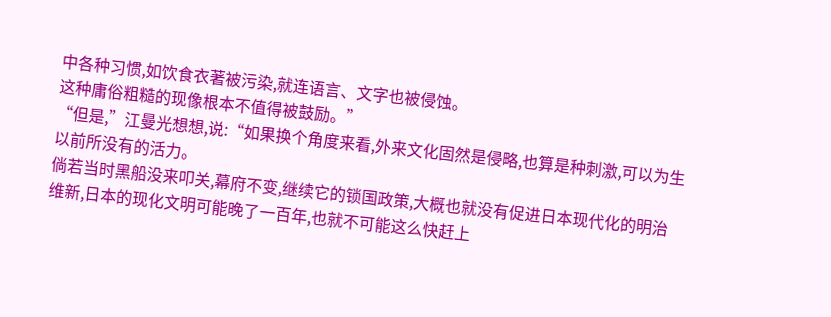中各种习惯,如饮食衣著被污染,就连语言、文字也被侵蚀。
这种庸俗粗糙的现像根本不值得被鼓励。”
“但是,”江曼光想想,说:“如果换个角度来看,外来文化固然是侵略,也算是种刺激,可以为生以前所没有的活力。
倘若当时黑船没来叩关,幕府不变,继续它的锁国政策,大概也就没有促进日本现代化的明治维新,日本的现化文明可能晚了一百年,也就不可能这么快赶上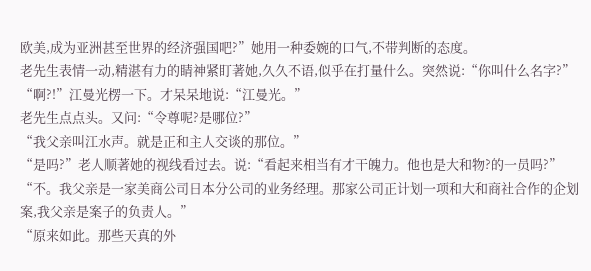欧美,成为亚洲甚至世界的经济强国吧?”她用一种委婉的口气,不带判断的态度。
老先生表情一动,精湛有力的睛神紧盯著她,久久不语,似乎在打量什么。突然说:“你叫什么名字?”
“啊?!”江曼光楞一下。才呆呆地说:“江曼光。”
老先生点点头。又问:“令尊呢?是哪位?”
“我父亲叫江水声。就是正和主人交谈的那位。”
“是吗?”老人顺著她的视线看过去。说:“看起来相当有才干魄力。他也是大和物?的一员吗?”
“不。我父亲是一家美商公司日本分公司的业务经理。那家公司正计划一项和大和商社合作的企划案,我父亲是案子的负责人。”
“原来如此。那些天真的外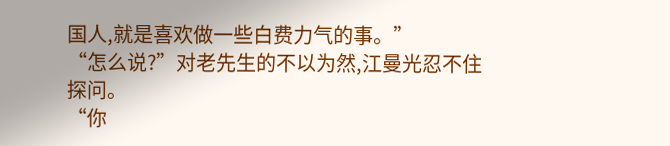国人,就是喜欢做一些白费力气的事。”
“怎么说?”对老先生的不以为然,江曼光忍不住探问。
“你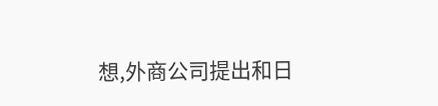想,外商公司提出和日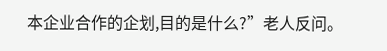本企业合作的企划,目的是什么?”老人反问。